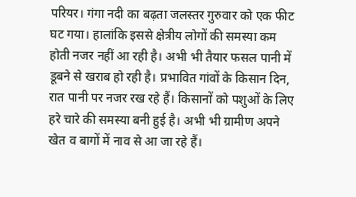परियर। गंगा नदी का बढ़ता जलस्तर गुरुवार को एक फीट घट गया। हालांकि इससे क्षेत्रीय लोगों की समस्या कम होती नजर नहीं आ रही है। अभी भी तैयार फसल पानी में डूबने से खराब हो रही है। प्रभावित गांवों के किसान दिन, रात पानी पर नजर रख रहे हैं। किसानों को पशुओं के लिए हरे चारे की समस्या बनी हुई है। अभी भी ग्रामीण अपने खेत व बागों में नाव से आ जा रहे हैं।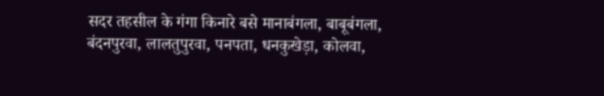सदर तहसील के गंगा किनारे बसे मानाबंगला, बाबूबंगला, बंदनपुरवा, लालतुपुरवा, पनपता, धनकुखेड़ा, कोलवा,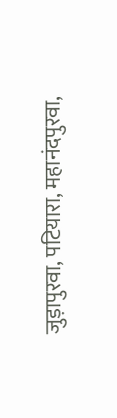जुड़ापुरवा, पटियारा, महानंदपुरवा,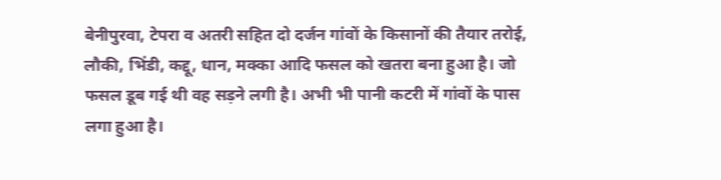बेनीपुरवा, टेपरा व अतरी सहित दो दर्जन गांवों के किसानों की तैयार तरोई, लौकी, भिंडी, कद्दू, धान, मक्का आदि फसल को खतरा बना हुआ है। जो फसल डूब गई थी वह सड़ने लगी है। अभी भी पानी कटरी में गांवों के पास लगा हुआ है।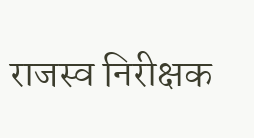राजस्व निरीक्षक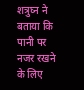शत्रुघ्न ने बताया कि पानी पर नजर रखने के लिए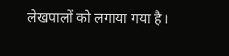लेखपालों को लगाया गया है।